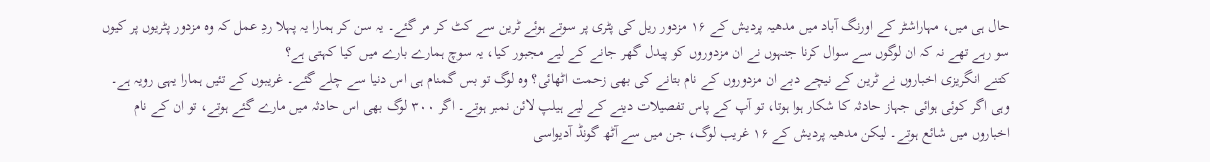حال ہی میں، مہاراشٹر کے اورنگ آباد میں مدھیہ پردیش کے ۱۶ مزدور ریل کی پٹری پر سوتے ہوئے ٹرین سے کٹ کر مر گئے۔ یہ سن کر ہمارا یہ پہلا ردِ عمل کہ وہ مزدور پٹریوں پر کیوں سو رہے تھے نہ کہ ان لوگوں سے سوال کرنا جنہوں نے ان مزدوروں کو پیدل گھر جانے کے لیے مجبور کیا، یہ سوچ ہمارے بارے میں کیا کہتی ہے؟
کتنے انگریزی اخباروں نے ٹرین کے نیچے دبے ان مزدوروں کے نام بتانے کی بھی زحمت اٹھائی؟ وہ لوگ تو بس گمنام ہی اس دنیا سے چلے گئے۔ غریبوں کے تئیں ہمارا یہی رویہ ہے۔ وہی اگر کوئی ہوائی جہاز حادثہ کا شکار ہوا ہوتا، تو آپ کے پاس تفصیلات دینے کے لیے ہیلپ لائن نمبر ہوتے۔ اگر ۳۰۰ لوگ بھی اس حادثہ میں مارے گئے ہوتے، تو ان کے نام اخباروں میں شائع ہوتے۔ لیکن مدھیہ پردیش کے ۱۶ غریب لوگ، جن میں سے آٹھ گونڈ آدیواسی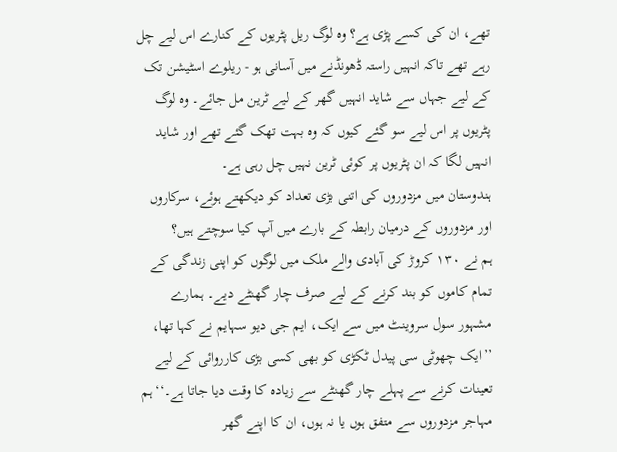تھے، ان کی کسے پڑی ہے؟ وہ لوگ ریل پٹریوں کے کنارے اس لیے چل رہے تھے تاکہ انہیں راستہ ڈھونڈنے میں آسانی ہو - ریلوے اسٹیشن تک کے لیے جہاں سے شاید انہیں گھر کے لیے ٹرین مل جائے۔ وہ لوگ پٹریوں پر اس لیے سو گئے کیوں کہ وہ بہت تھک گئے تھے اور شاید انہیں لگا کہ ان پٹریوں پر کوئی ٹرین نہیں چل رہی ہے۔
ہندوستان میں مزدوروں کی اتنی بڑی تعداد کو دیکھتے ہوئے، سرکاروں اور مزدوروں کے درمیان رابطہ کے بارے میں آپ کیا سوچتے ہیں؟
ہم نے ۱۳۰ کروڑ کی آبادی والے ملک میں لوگوں کو اپنی زندگی کے تمام کاموں کو بند کرنے کے لیے صرف چار گھنٹے دیے۔ ہمارے مشہور سول سروینٹ میں سے ایک، ایم جی دیو سہایم نے کہا تھا، ’’ایک چھوٹی سی پیدل ٹکڑی کو بھی کسی بڑی کارروائی کے لیے تعینات کرنے سے پہلے چار گھنٹے سے زیادہ کا وقت دیا جاتا ہے۔‘‘ ہم مہاجر مزدوروں سے متفق ہوں یا نہ ہوں، ان کا اپنے گھر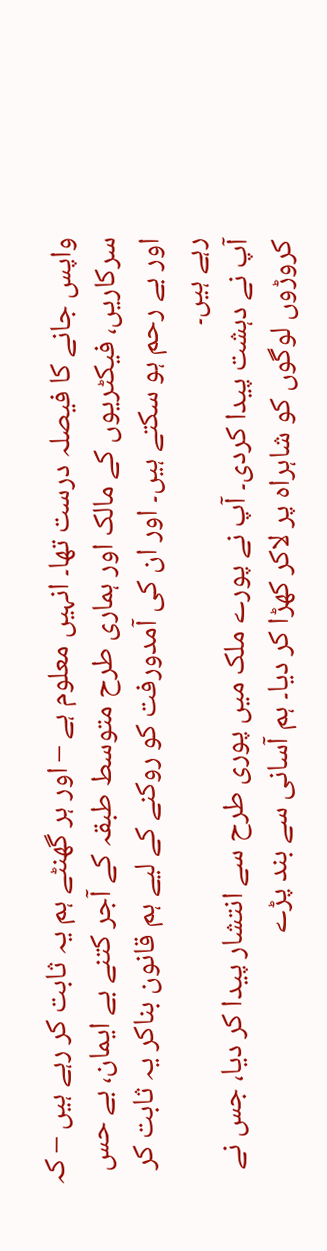واپس جانے کا فیصلہ درست تھا۔ انہیں معلوم ہے – اور ہر گھنٹے ہم یہ ثابت کر رہے ہیں – کہ سرکاریں، فیکٹریوں کے مالک اور ہماری طرح متوسط طبقہ کے آجر کتنے بے ایمان، بے حس اور بے رحم ہو سکتے ہیں۔ اور ان کی آمدورفت کو روکنے کے لیے ہم قانون بناکر یہ ثابت کر رہے ہیں۔
آپ نے دہشت پیدا کردی۔ آپ نے پورے ملک میں پوری طرح سے انتشار پیدا کر دیا، جس نے کروڑوں لوگوں کو شاہراہ پر لاکر کھڑا کر دیا۔ ہم آسانی سے بند پڑے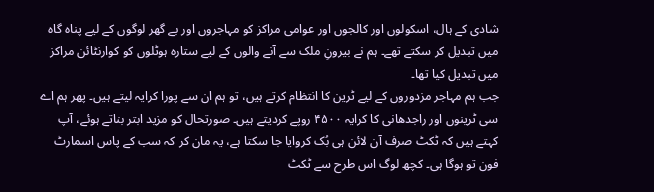شادی کے ہال، اسکولوں اور کالجوں اور عوامی مراکز کو مہاجروں اور بے گھر لوگوں کے لیے پناہ گاہ میں تبدیل کر سکتے تھے۔ ہم نے بیرونِ ملک سے آنے والوں کے لیے ستارہ ہوٹلوں کو کوارنٹائن مراکز میں تبدیل کیا تھا۔
جب ہم مہاجر مزدوروں کے لیے ٹرین کا انتظام کرتے ہیں، تو ہم ان سے پورا کرایہ لیتے ہیں۔ پھر ہم اے سی ٹرینوں اور راجدھانی کا کرایہ ۴۵۰۰ روپے کردیتے ہیں۔ صورتحال کو مزید ابتر بناتے ہوئے، آپ کہتے ہیں کہ ٹکٹ صرف آن لائن ہی بُک کروایا جا سکتا ہے، یہ مان کر کہ سب کے پاس اسمارٹ فون تو ہوگا ہی۔ کچھ لوگ اس طرح سے ٹکٹ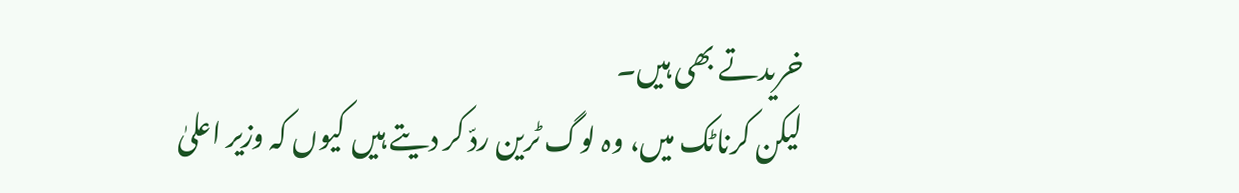خریدتے بھی ہیں۔
لیکن کرناٹک میں، وہ لوگ ٹرین ردّ کر دیتے ہیں کیوں کہ وزیر اعلیٰ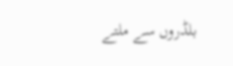بلڈروں سے ملتے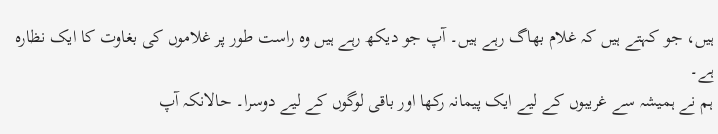ہیں، جو کہتے ہیں کہ غلام بھاگ رہے ہیں۔ آپ جو دیکھ رہے ہیں وہ راست طور پر غلاموں کی بغاوت کا ایک نظارہ ہے۔
ہم نے ہمیشہ سے غریبوں کے لیے ایک پیمانہ رکھا اور باقی لوگوں کے لیے دوسرا۔ حالانکہ آپ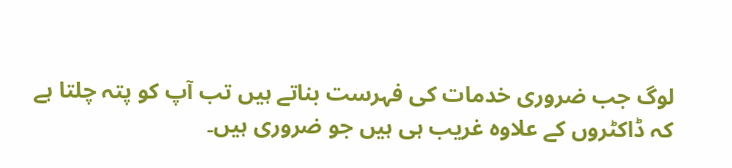لوگ جب ضروری خدمات کی فہرست بناتے ہیں تب آپ کو پتہ چلتا ہے کہ ڈاکٹروں کے علاوہ غریب ہی ہیں جو ضروری ہیں۔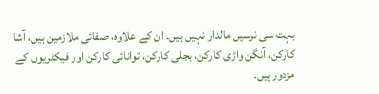بہت سی نرسیں مالدار نہیں ہیں۔ ان کے علاوہ، صفائی ملازمین ہیں، آشا کارکن، آنگن واڑی کارکن، بجلی کارکن، توانائی کارکن اور فیکٹریوں کے مزدور ہیں۔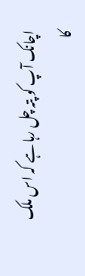اچانک آپ کو پتہ چل رہا ہے کہ اس ملک کا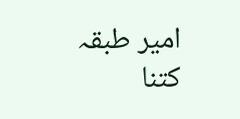امیر طبقہ کتنا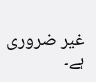غیر ضروری ہے۔